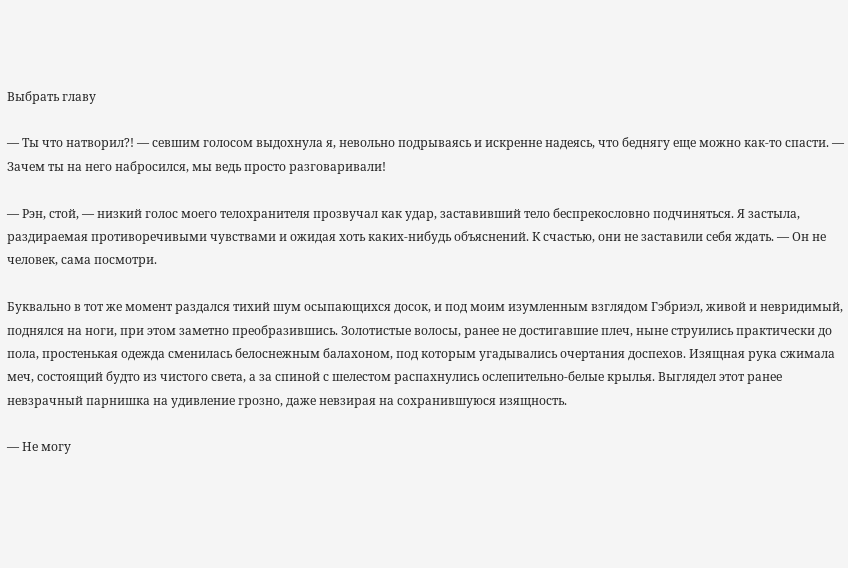Выбрать главу

— Ты что натворил?! — севшим голосом выдохнула я, невольно подрываясь и искренне надеясь, что беднягу еще можно как-то спасти. — Зачем ты на него набросился, мы ведь просто разговаривали!

— Рэн, стой, — низкий голос моего телохранителя прозвучал как удар, заставивший тело беспрекословно подчиняться. Я застыла, раздираемая противоречивыми чувствами и ожидая хоть каких-нибудь объяснений. К счастью, они не заставили себя ждать. — Он не человек, сама посмотри.

Буквально в тот же момент раздался тихий шум осыпающихся досок, и под моим изумленным взглядом Гэбриэл, живой и невридимый, поднялся на ноги, при этом заметно преобразившись. Золотистые волосы, ранее не достигавшие плеч, ныне струились практически до пола, простенькая одежда сменилась белоснежным балахоном, под которым угадывались очертания доспехов. Изящная рука сжимала меч, состоящий будто из чистого света, а за спиной с шелестом распахнулись ослепительно-белые крылья. Выглядел этот ранее невзрачный парнишка на удивление грозно, даже невзирая на сохранившуюся изящность.

— Не могу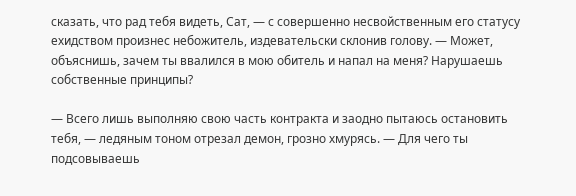сказать, что рад тебя видеть, Сат, — с совершенно несвойственным его статусу ехидством произнес небожитель, издевательски склонив голову. — Может, объяснишь, зачем ты ввалился в мою обитель и напал на меня? Нарушаешь собственные принципы?

— Всего лишь выполняю свою часть контракта и заодно пытаюсь остановить тебя, — ледяным тоном отрезал демон, грозно хмурясь. — Для чего ты подсовываешь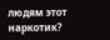людям этот наркотик?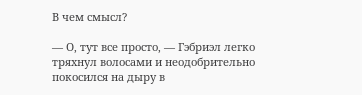В чем смысл?

— О, тут все просто, — Гэбриэл легко тряхнул волосами и неодобрительно покосился на дыру в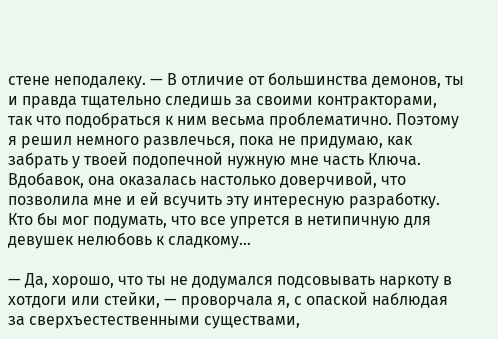стене неподалеку. — В отличие от большинства демонов, ты и правда тщательно следишь за своими контракторами, так что подобраться к ним весьма проблематично. Поэтому я решил немного развлечься, пока не придумаю, как забрать у твоей подопечной нужную мне часть Ключа. Вдобавок, она оказалась настолько доверчивой, что позволила мне и ей всучить эту интересную разработку. Кто бы мог подумать, что все упрется в нетипичную для девушек нелюбовь к сладкому…

— Да, хорошо, что ты не додумался подсовывать наркоту в хотдоги или стейки, — проворчала я, с опаской наблюдая за сверхъестественными существами,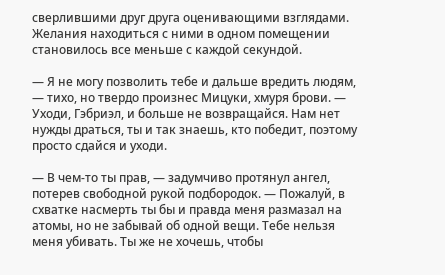сверлившими друг друга оценивающими взглядами. Желания находиться с ними в одном помещении становилось все меньше с каждой секундой.

— Я не могу позволить тебе и дальше вредить людям, — тихо, но твердо произнес Мицуки, хмуря брови. — Уходи, Гэбриэл, и больше не возвращайся. Нам нет нужды драться, ты и так знаешь, кто победит, поэтому просто сдайся и уходи.

— В чем-то ты прав, — задумчиво протянул ангел, потерев свободной рукой подбородок. — Пожалуй, в схватке насмерть ты бы и правда меня размазал на атомы, но не забывай об одной вещи. Тебе нельзя меня убивать. Ты же не хочешь, чтобы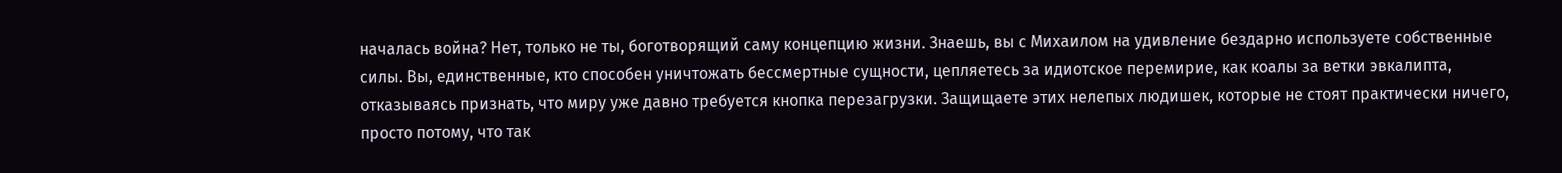началась война? Нет, только не ты, боготворящий саму концепцию жизни. Знаешь, вы с Михаилом на удивление бездарно используете собственные силы. Вы, единственные, кто способен уничтожать бессмертные сущности, цепляетесь за идиотское перемирие, как коалы за ветки эвкалипта, отказываясь признать, что миру уже давно требуется кнопка перезагрузки. Защищаете этих нелепых людишек, которые не стоят практически ничего, просто потому, что так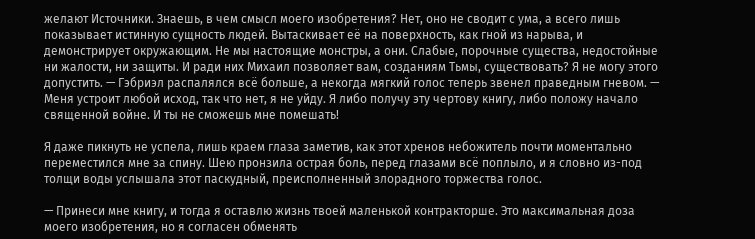желают Источники. Знаешь, в чем смысл моего изобретения? Нет, оно не сводит с ума, а всего лишь показывает истинную сущность людей. Вытаскивает её на поверхность, как гной из нарыва, и демонстрирует окружающим. Не мы настоящие монстры, а они. Слабые, порочные существа, недостойные ни жалости, ни защиты. И ради них Михаил позволяет вам, созданиям Тьмы, существовать? Я не могу этого допустить. — Гэбриэл распалялся всё больше, а некогда мягкий голос теперь звенел праведным гневом. — Меня устроит любой исход, так что нет, я не уйду. Я либо получу эту чертову книгу, либо положу начало священной войне. И ты не сможешь мне помешать!

Я даже пикнуть не успела, лишь краем глаза заметив, как этот хренов небожитель почти моментально переместился мне за спину. Шею пронзила острая боль, перед глазами всё поплыло, и я словно из-под толщи воды услышала этот паскудный, преисполненный злорадного торжества голос.

— Принеси мне книгу, и тогда я оставлю жизнь твоей маленькой контракторше. Это максимальная доза моего изобретения, но я согласен обменять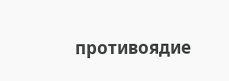противоядие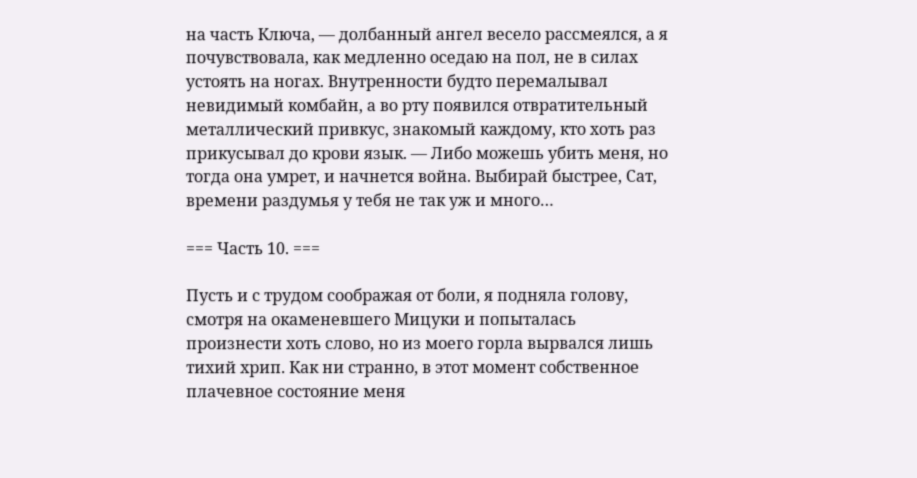на часть Ключа, — долбанный ангел весело рассмеялся, а я почувствовала, как медленно оседаю на пол, не в силах устоять на ногах. Внутренности будто перемалывал невидимый комбайн, а во рту появился отвратительный металлический привкус, знакомый каждому, кто хоть раз прикусывал до крови язык. — Либо можешь убить меня, но тогда она умрет, и начнется война. Выбирай быстрее, Сат, времени раздумья у тебя не так уж и много…

=== Часть 10. ===

Пусть и с трудом соображая от боли, я подняла голову, смотря на окаменевшего Мицуки и попыталась произнести хоть слово, но из моего горла вырвался лишь тихий хрип. Как ни странно, в этот момент собственное плачевное состояние меня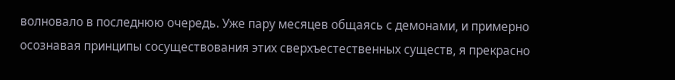волновало в последнюю очередь. Уже пару месяцев общаясь с демонами, и примерно осознавая принципы сосуществования этих сверхъестественных существ, я прекрасно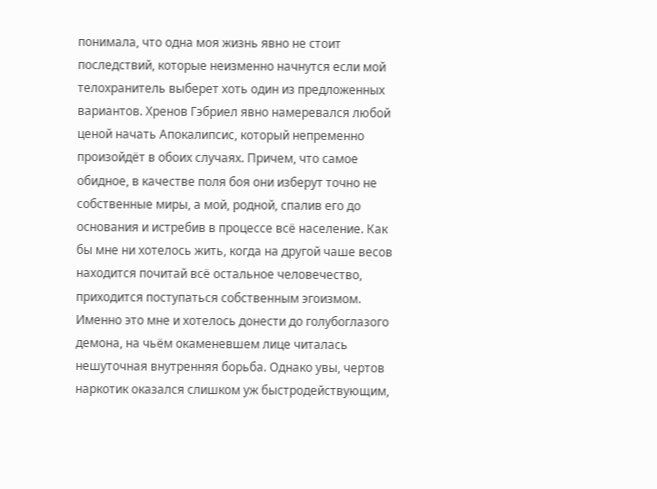понимала, что одна моя жизнь явно не стоит последствий, которые неизменно начнутся если мой телохранитель выберет хоть один из предложенных вариантов. Хренов Гэбриел явно намеревался любой ценой начать Апокалипсис, который непременно произойдёт в обоих случаях. Причем, что самое обидное, в качестве поля боя они изберут точно не собственные миры, а мой, родной, спалив его до основания и истребив в процессе всё население. Как бы мне ни хотелось жить, когда на другой чаше весов находится почитай всё остальное человечество, приходится поступаться собственным эгоизмом. Именно это мне и хотелось донести до голубоглазого демона, на чьём окаменевшем лице читалась нешуточная внутренняя борьба. Однако увы, чертов наркотик оказался слишком уж быстродействующим,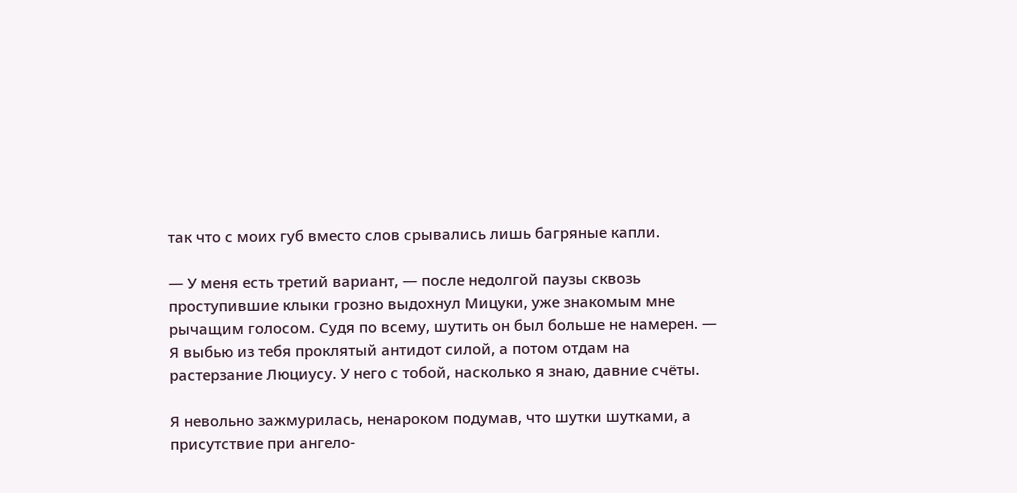так что с моих губ вместо слов срывались лишь багряные капли.

— У меня есть третий вариант, — после недолгой паузы сквозь проступившие клыки грозно выдохнул Мицуки, уже знакомым мне рычащим голосом. Судя по всему, шутить он был больше не намерен. — Я выбью из тебя проклятый антидот силой, а потом отдам на растерзание Люциусу. У него с тобой, насколько я знаю, давние счёты.

Я невольно зажмурилась, ненароком подумав, что шутки шутками, а присутствие при ангело-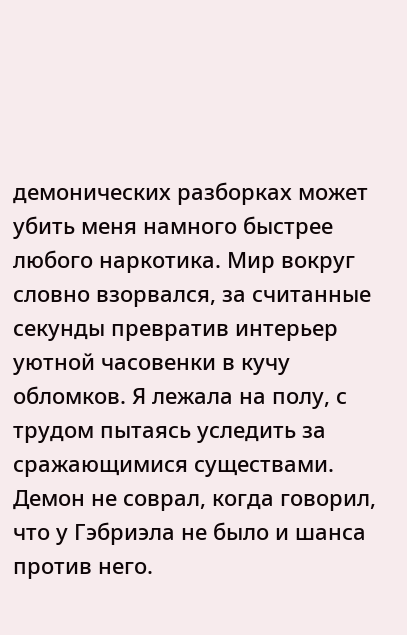демонических разборках может убить меня намного быстрее любого наркотика. Мир вокруг словно взорвался, за считанные секунды превратив интерьер уютной часовенки в кучу обломков. Я лежала на полу, с трудом пытаясь уследить за сражающимися существами. Демон не соврал, когда говорил, что у Гэбриэла не было и шанса против него.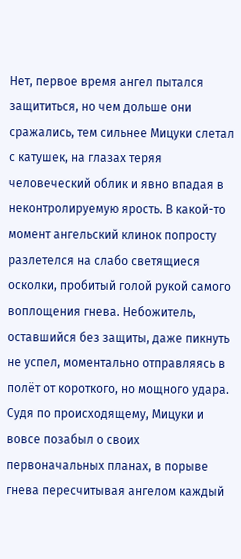Нет, первое время ангел пытался защититься, но чем дольше они сражались, тем сильнее Мицуки слетал с катушек, на глазах теряя человеческий облик и явно впадая в неконтролируемую ярость. В какой-то момент ангельский клинок попросту разлетелся на слабо светящиеся осколки, пробитый голой рукой самого воплощения гнева. Небожитель, оставшийся без защиты, даже пикнуть не успел, моментально отправляясь в полёт от короткого, но мощного удара. Судя по происходящему, Мицуки и вовсе позабыл о своих первоначальных планах, в порыве гнева пересчитывая ангелом каждый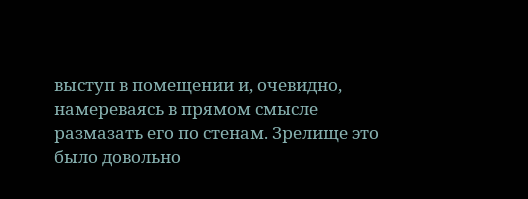выступ в помещении и, очевидно, намереваясь в прямом смысле размазать его по стенам. Зрелище это было довольно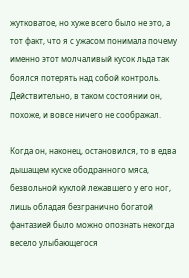жутковатое, но хуже всего было не это, а тот факт, что я с ужасом понимала почему именно этот молчаливый кусок льда так боялся потерять над собой контроль. Действительно, в таком состоянии он, похоже, и вовсе ничего не соображал.

Когда он, наконец, остановился, то в едва дышащем куске ободранного мяса, безвольной куклой лежавшего у его ног, лишь обладая безгранично богатой фантазией было можно опознать некогда весело улыбающегося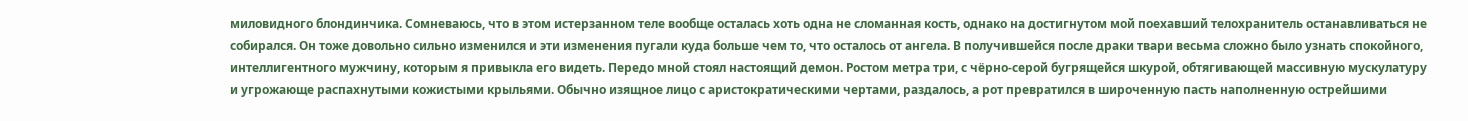миловидного блондинчика. Сомневаюсь, что в этом истерзанном теле вообще осталась хоть одна не сломанная кость, однако на достигнутом мой поехавший телохранитель останавливаться не собирался. Он тоже довольно сильно изменился и эти изменения пугали куда больше чем то, что осталось от ангела. В получившейся после драки твари весьма сложно было узнать спокойного, интеллигентного мужчину, которым я привыкла его видеть. Передо мной стоял настоящий демон. Ростом метра три, с чёрно-серой бугрящейся шкурой, обтягивающей массивную мускулатуру и угрожающе распахнутыми кожистыми крыльями. Обычно изящное лицо с аристократическими чертами, раздалось, а рот превратился в широченную пасть наполненную острейшими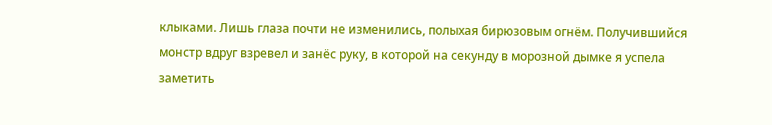клыками. Лишь глаза почти не изменились, полыхая бирюзовым огнём. Получившийся монстр вдруг взревел и занёс руку, в которой на секунду в морозной дымке я успела заметить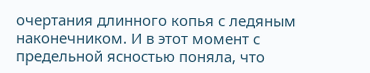очертания длинного копья с ледяным наконечником. И в этот момент с предельной ясностью поняла, что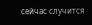сейчас случится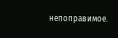непоправимое.